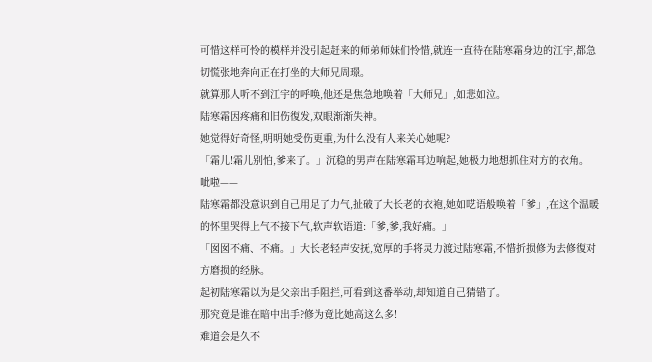可惜这样可怜的模样并没引起赶来的师弟师妹们怜惜,就连一直待在陆寒霜身边的江宇,都急切慌张地奔向正在打坐的大师兄周璟。
就算那人听不到江宇的呼唤,他还是焦急地唤着「大师兄」,如悲如泣。
陆寒霜因疼痛和旧伤復发,双眼渐渐失神。
她觉得好奇怪,明明她受伤更重,为什么没有人来关心她呢?
「霜儿!霜儿别怕,爹来了。」沉稳的男声在陆寒霜耳边响起,她极力地想抓住对方的衣角。
呲啦——
陆寒霜都没意识到自己用足了力气,扯破了大长老的衣袍,她如呓语般唤着「爹」,在这个温暖的怀里哭得上气不接下气,软声软语道:「爹,爹,我好痛。」
「囡囡不痛、不痛。」大长老轻声安抚,宽厚的手将灵力渡过陆寒霜,不惜折损修为去修復对方磨损的经脉。
起初陆寒霜以为是父亲出手阻拦,可看到这番举动,却知道自己猜错了。
那究竟是谁在暗中出手?修为竟比她高这么多!
难道会是久不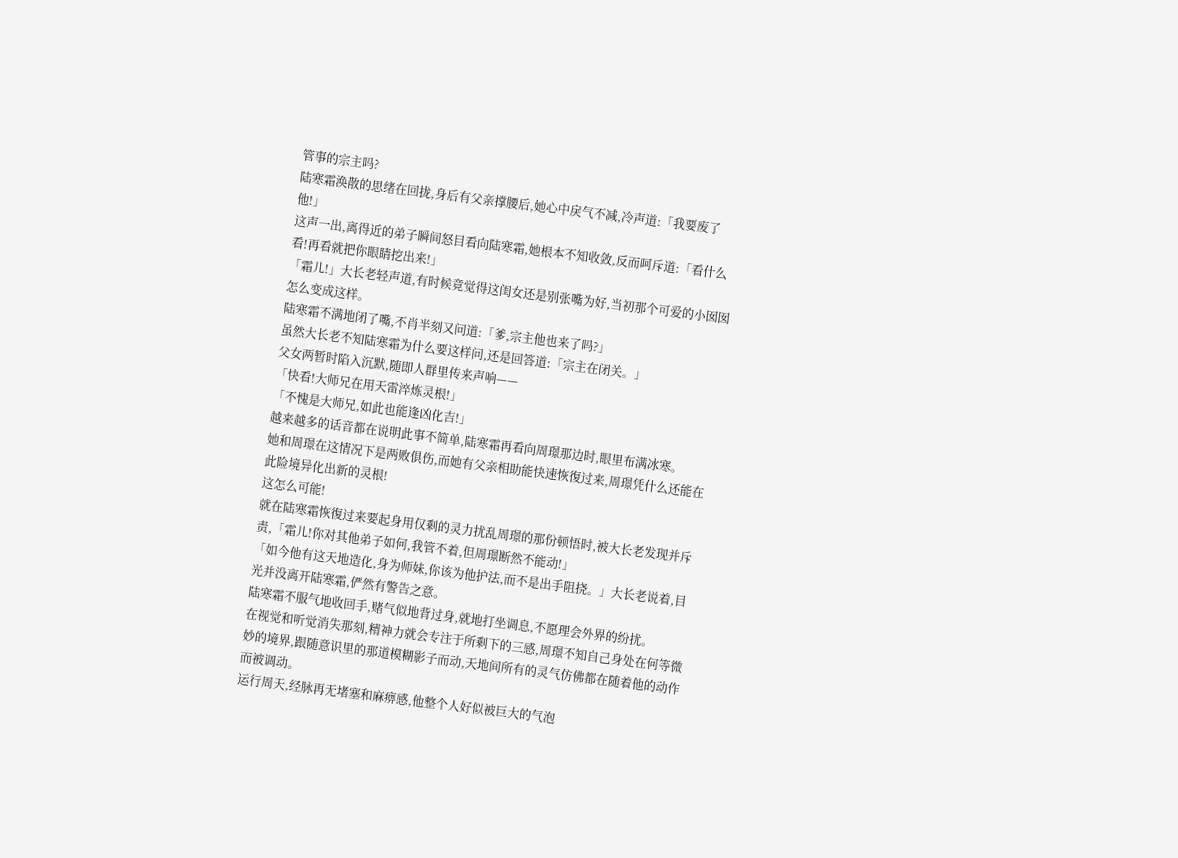管事的宗主吗?
陆寒霜涣散的思绪在回拢,身后有父亲撑腰后,她心中戾气不减,冷声道:「我要废了他!」
这声一出,离得近的弟子瞬间怒目看向陆寒霜,她根本不知收敛,反而呵斥道:「看什么看!再看就把你眼睛挖出来!」
「霜儿!」大长老轻声道,有时候竟觉得这闺女还是别张嘴为好,当初那个可爱的小囡囡怎么变成这样。
陆寒霜不满地闭了嘴,不肖半刻又问道:「爹,宗主他也来了吗?」
虽然大长老不知陆寒霜为什么要这样问,还是回答道:「宗主在闭关。」
父女两暂时陷入沉默,随即人群里传来声响——
「快看!大师兄在用天雷淬炼灵根!」
「不愧是大师兄,如此也能逢凶化吉!」
越来越多的话音都在说明此事不简单,陆寒霜再看向周璟那边时,眼里布满冰寒。
她和周璟在这情况下是两败俱伤,而她有父亲相助能快速恢復过来,周璟凭什么还能在此险境异化出新的灵根!
这怎么可能!
就在陆寒霜恢復过来要起身用仅剩的灵力扰乱周璟的那份顿悟时,被大长老发现并斥责,「霜儿!你对其他弟子如何,我管不着,但周璟断然不能动!」
「如今他有这天地造化,身为师妹,你该为他护法,而不是出手阻挠。」大长老说着,目光并没离开陆寒霜,俨然有警告之意。
陆寒霜不服气地收回手,赌气似地背过身,就地打坐调息,不愿理会外界的纷扰。
在视觉和听觉消失那刻,精神力就会专注于所剩下的三感,周璟不知自己身处在何等微妙的境界,跟随意识里的那道模糊影子而动,天地间所有的灵气仿佛都在随着他的动作而被调动。
运行周天,经脉再无堵塞和麻痹感,他整个人好似被巨大的气泡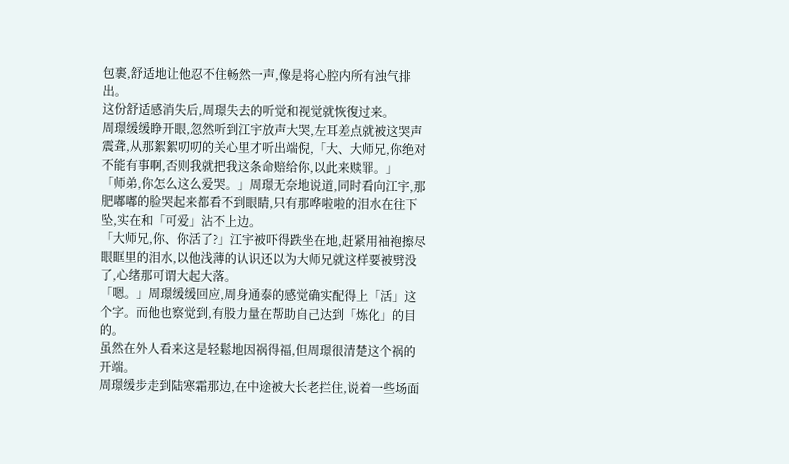包裹,舒适地让他忍不住畅然一声,像是将心腔内所有浊气排出。
这份舒适感消失后,周璟失去的听觉和视觉就恢復过来。
周璟缓缓睁开眼,忽然听到江宇放声大哭,左耳差点就被这哭声震聋,从那絮絮叨叨的关心里才听出端倪,「大、大师兄,你绝对不能有事啊,否则我就把我这条命赔给你,以此来赎罪。」
「师弟,你怎么这么爱哭。」周璟无奈地说道,同时看向江宇,那肥嘟嘟的脸哭起来都看不到眼睛,只有那哗啦啦的泪水在往下坠,实在和「可爱」沾不上边。
「大师兄,你、你活了?」江宇被吓得跌坐在地,赶紧用袖袍擦尽眼眶里的泪水,以他浅薄的认识还以为大师兄就这样要被劈没了,心绪那可谓大起大落。
「嗯。」周璟缓缓回应,周身通泰的感觉确实配得上「活」这个字。而他也察觉到,有股力量在帮助自己达到「炼化」的目的。
虽然在外人看来这是轻鬆地因祸得福,但周璟很清楚这个祸的开端。
周璟缓步走到陆寒霜那边,在中途被大长老拦住,说着一些场面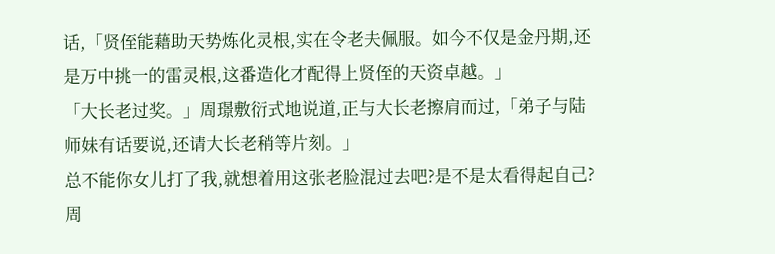话,「贤侄能藉助天势炼化灵根,实在令老夫佩服。如今不仅是金丹期,还是万中挑一的雷灵根,这番造化才配得上贤侄的天资卓越。」
「大长老过奖。」周璟敷衍式地说道,正与大长老擦肩而过,「弟子与陆师妹有话要说,还请大长老稍等片刻。」
总不能你女儿打了我,就想着用这张老脸混过去吧?是不是太看得起自己?
周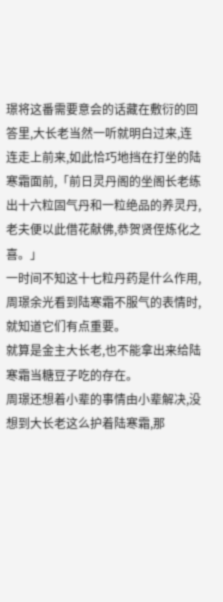璟将这番需要意会的话藏在敷衍的回答里,大长老当然一听就明白过来,连连走上前来,如此恰巧地挡在打坐的陆寒霜面前,「前日灵丹阁的坐阁长老练出十六粒固气丹和一粒绝品的养灵丹,老夫便以此借花献佛,恭贺贤侄炼化之喜。」
一时间不知这十七粒丹药是什么作用,周璟余光看到陆寒霜不服气的表情时,就知道它们有点重要。
就算是金主大长老,也不能拿出来给陆寒霜当糖豆子吃的存在。
周璟还想着小辈的事情由小辈解决,没想到大长老这么护着陆寒霜,那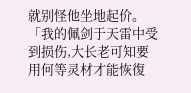就别怪他坐地起价。
「我的佩剑于天雷中受到损伤,大长老可知要用何等灵材才能恢復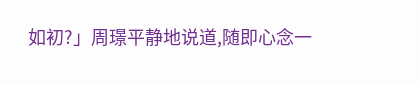如初?」周璟平静地说道,随即心念一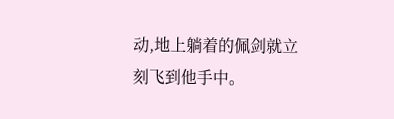动,地上躺着的佩剑就立刻飞到他手中。